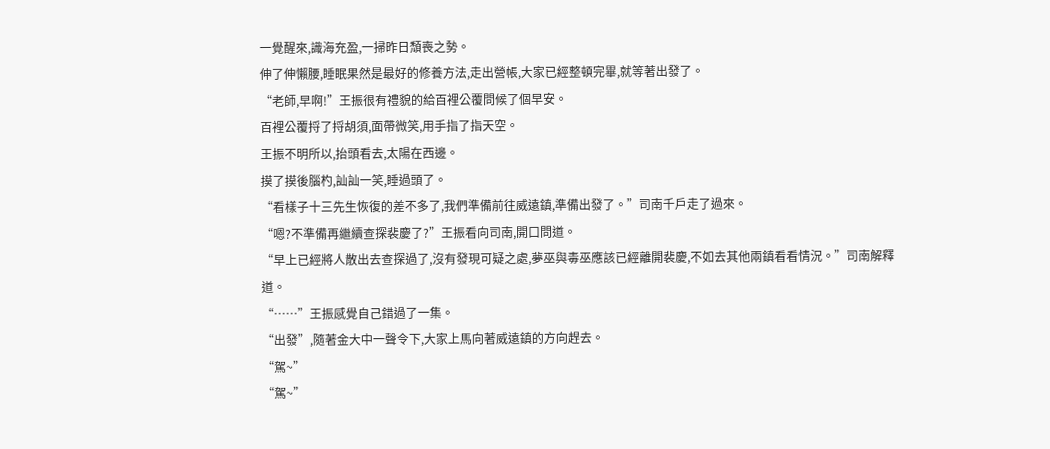一覺醒來,識海充盈,一掃昨日頹喪之勢。
伸了伸懶腰,睡眠果然是最好的修養方法,走出營帳,大家已經整頓完畢,就等著出發了。
“老師,早啊!”王振很有禮貌的給百裡公覆問候了個早安。
百裡公覆捋了捋胡須,面帶微笑,用手指了指天空。
王振不明所以,抬頭看去,太陽在西邊。
摸了摸後腦杓,訕訕一笑,睡過頭了。
“看樣子十三先生恢復的差不多了,我們準備前往威遠鎮,準備出發了。”司南千戶走了過來。
“嗯?不準備再繼續查探裴慶了?”王振看向司南,開口問道。
“早上已經將人散出去查探過了,沒有發現可疑之處,夢巫與毒巫應該已經離開裴慶,不如去其他兩鎮看看情況。”司南解釋道。
“……”王振感覺自己錯過了一集。
“出發”,隨著金大中一聲令下,大家上馬向著威遠鎮的方向趕去。
“駕~”
“駕~”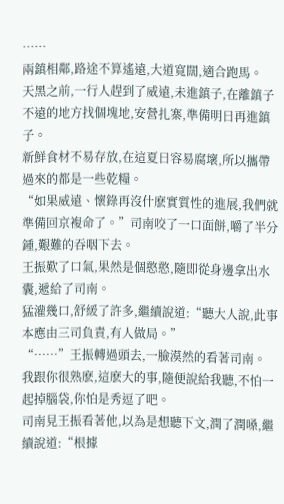……
兩鎮相鄰,路途不算遙遠,大道寬闊,適合跑馬。
天黑之前,一行人趕到了威遠,未進鎮子,在離鎮子不遠的地方找個塊地,安營扎寨,準備明日再進鎮子。
新鮮食材不易存放,在這夏日容易腐壞,所以攜帶過來的都是一些乾糧。
“如果威遠、懷錄再沒什麽實質性的進展,我們就準備回京複命了。”司南咬了一口面餅,嚼了半分鍾,艱難的吞咽下去。
王振歎了口氣,果然是個憨憨,隨即從身邊拿出水囊,遞給了司南。
猛灌幾口,舒緩了許多,繼續說道:“聽大人說,此事本應由三司負責,有人做局。”
“……”王振轉過頭去,一臉漠然的看著司南。
我跟你很熟麽,這麽大的事,隨便說給我聽,不怕一起掉腦袋,你怕是秀逗了吧。
司南見王振看著他,以為是想聽下文,潤了潤嗓,繼續說道:“根據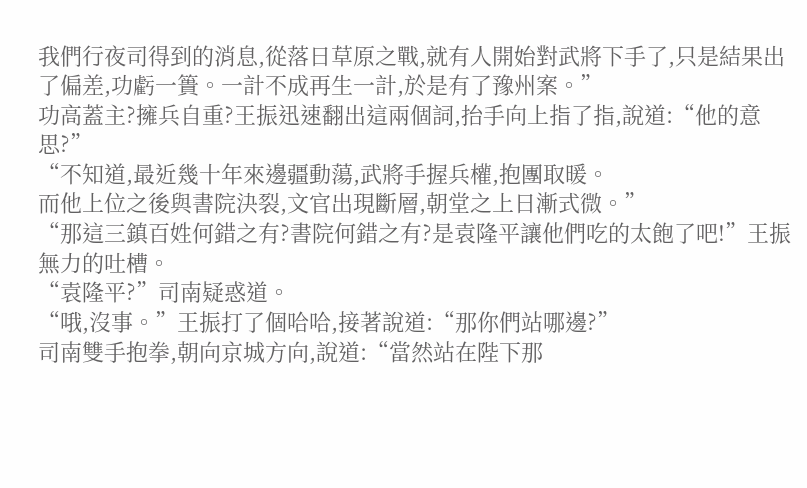我們行夜司得到的消息,從落日草原之戰,就有人開始對武將下手了,只是結果出了偏差,功虧一簣。一計不成再生一計,於是有了豫州案。”
功高蓋主?擁兵自重?王振迅速翻出這兩個詞,抬手向上指了指,說道:“他的意思?”
“不知道,最近幾十年來邊疆動蕩,武將手握兵權,抱團取暖。
而他上位之後與書院決裂,文官出現斷層,朝堂之上日漸式微。”
“那這三鎮百姓何錯之有?書院何錯之有?是袁隆平讓他們吃的太飽了吧!”王振無力的吐槽。
“袁隆平?”司南疑惑道。
“哦,沒事。”王振打了個哈哈,接著說道:“那你們站哪邊?”
司南雙手抱拳,朝向京城方向,說道:“當然站在陛下那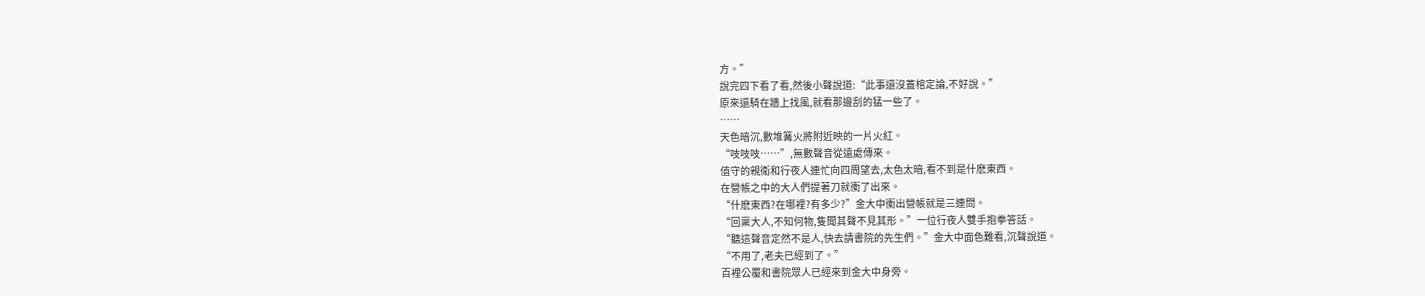方。”
說完四下看了看,然後小聲說道:“此事還沒蓋棺定論,不好說。”
原來還騎在牆上找風,就看那邊刮的猛一些了。
……
天色暗沉,數堆篝火將附近映的一片火紅。
“吱吱吱……”,無數聲音從遠處傳來。
值守的親衛和行夜人連忙向四周望去,太色太暗,看不到是什麽東西。
在營帳之中的大人們提著刀就衝了出來。
“什麽東西?在哪裡?有多少?”金大中衝出營帳就是三連問。
“回稟大人,不知何物,隻聞其聲不見其形。”一位行夜人雙手抱拳答話。
“聽這聲音定然不是人,快去請書院的先生們。”金大中面色難看,沉聲說道。
“不用了,老夫已經到了。”
百裡公覆和書院眾人已經來到金大中身旁。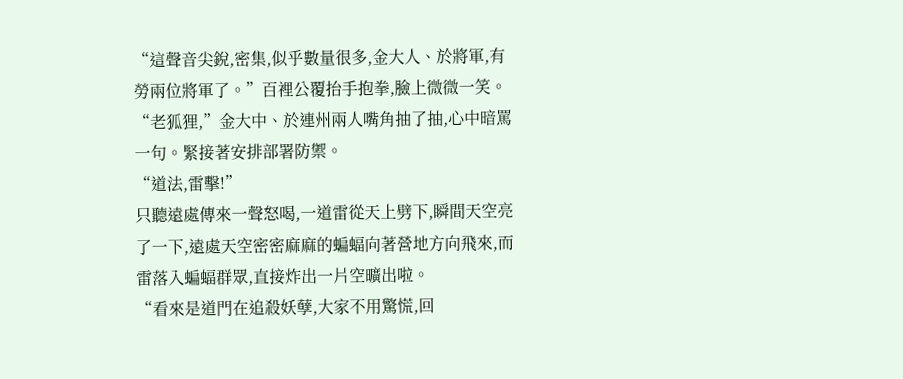“這聲音尖銳,密集,似乎數量很多,金大人、於將軍,有勞兩位將軍了。”百裡公覆抬手抱拳,臉上微微一笑。
“老狐狸,”金大中、於連州兩人嘴角抽了抽,心中暗罵一句。緊接著安排部署防禦。
“道法,雷擊!”
只聽遠處傳來一聲怒喝,一道雷從天上劈下,瞬間天空亮了一下,遠處天空密密麻麻的蝙蝠向著營地方向飛來,而雷落入蝙蝠群眾,直接炸出一片空曠出啦。
“看來是道門在追殺妖孽,大家不用驚慌,回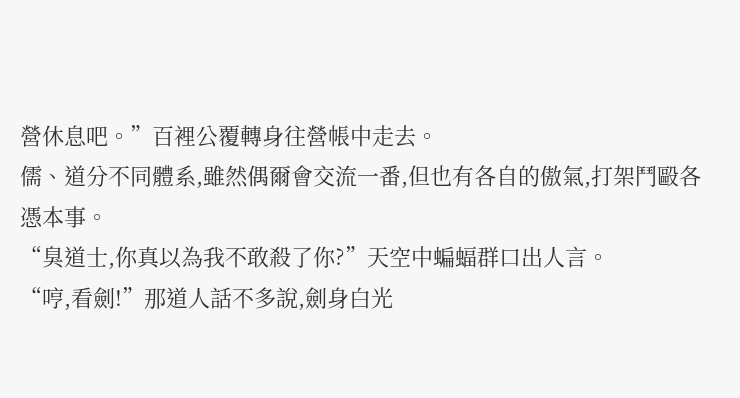營休息吧。”百裡公覆轉身往營帳中走去。
儒、道分不同體系,雖然偶爾會交流一番,但也有各自的傲氣,打架鬥毆各憑本事。
“臭道士,你真以為我不敢殺了你?”天空中蝙蝠群口出人言。
“哼,看劍!”那道人話不多說,劍身白光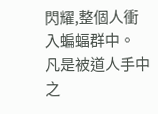閃耀,整個人衝入蝙蝠群中。
凡是被道人手中之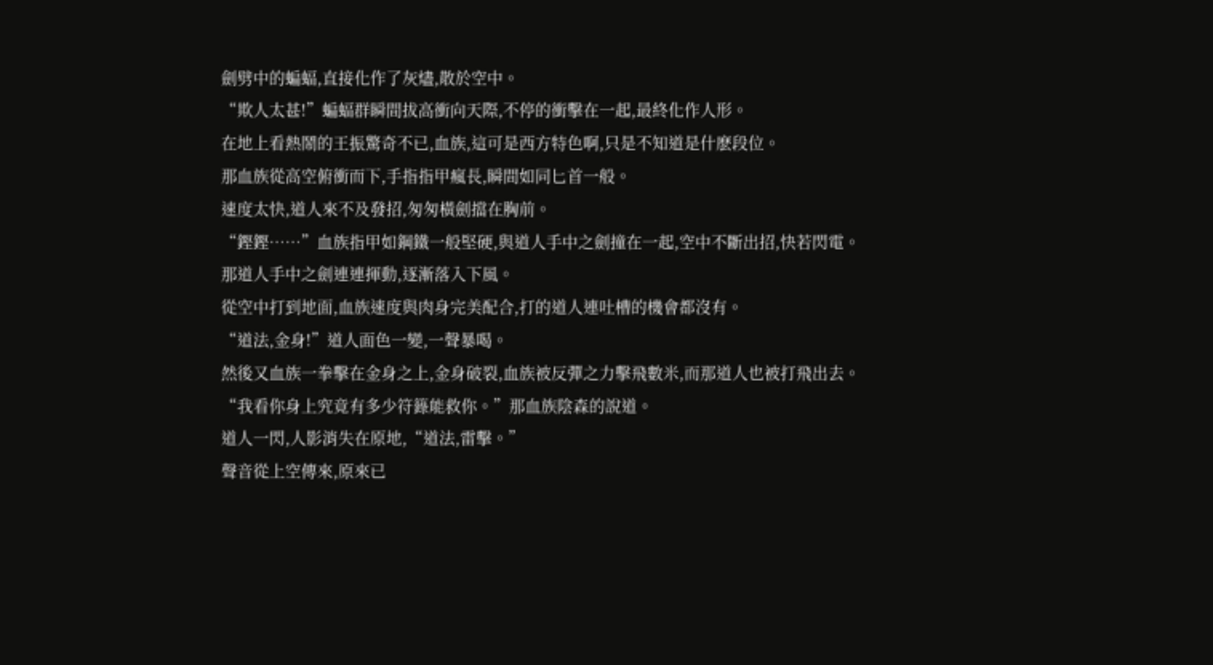劍劈中的蝙蝠,直接化作了灰燼,散於空中。
“欺人太甚!”蝙蝠群瞬間拔高衝向天際,不停的衝擊在一起,最終化作人形。
在地上看熱鬧的王振驚奇不已,血族,這可是西方特色啊,只是不知道是什麽段位。
那血族從高空俯衝而下,手指指甲瘋長,瞬間如同匕首一般。
速度太快,道人來不及發招,匆匆橫劍擋在胸前。
“鏗鏗……”血族指甲如鋼鐵一般堅硬,與道人手中之劍撞在一起,空中不斷出招,快若閃電。
那道人手中之劍連連揮動,逐漸落入下風。
從空中打到地面,血族速度與肉身完美配合,打的道人連吐槽的機會都沒有。
“道法,金身!”道人面色一變,一聲暴喝。
然後又血族一拳擊在金身之上,金身破裂,血族被反彈之力擊飛數米,而那道人也被打飛出去。
“我看你身上究竟有多少符籙能救你。”那血族陰森的說道。
道人一閃,人影消失在原地,“道法,雷擊。”
聲音從上空傳來,原來已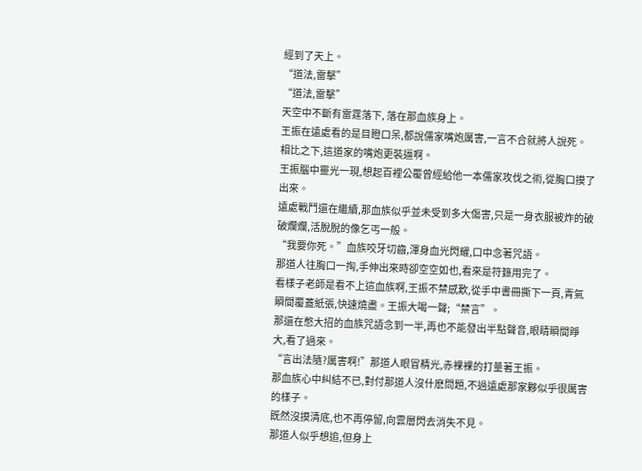經到了天上。
“道法,雷擊”
“道法,雷擊”
天空中不斷有雷霆落下, 落在那血族身上。
王振在遠處看的是目瞪口呆,都說儒家嘴炮厲害,一言不合就將人說死。
相比之下,這道家的嘴炮更裝逼啊。
王振腦中靈光一現,想起百裡公覆曾經給他一本儒家攻伐之術,從胸口摸了出來。
遠處戰鬥還在繼續,那血族似乎並未受到多大傷害,只是一身衣服被炸的破破爛爛,活脫脫的像乞丐一般。
“我要你死。”血族咬牙切齒,渾身血光閃耀,口中念著咒語。
那道人往胸口一掏,手伸出來時卻空空如也,看來是符籙用完了。
看樣子老師是看不上這血族啊,王振不禁感歎,從手中書冊撕下一頁,青氣瞬間覆蓋紙張,快速燒盡。王振大喝一聲;“禁言”。
那還在憋大招的血族咒語念到一半,再也不能發出半點聲音,眼睛瞬間睜大,看了過來。
“言出法隨?厲害啊!”那道人眼冒精光,赤裸裸的打量著王振。
那血族心中糾結不已,對付那道人沒什麽問題,不過遠處那家夥似乎很厲害的樣子。
既然沒摸清底,也不再停留,向雲層閃去消失不見。
那道人似乎想追,但身上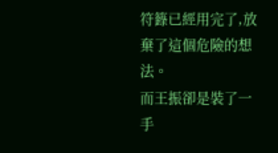符籙已經用完了,放棄了這個危險的想法。
而王振卻是裝了一手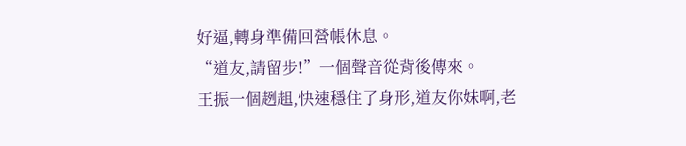好逼,轉身準備回營帳休息。
“道友,請留步!”一個聲音從背後傳來。
王振一個趔趄,快速穩住了身形,道友你妹啊,老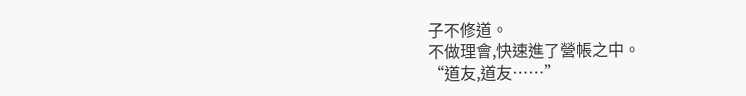子不修道。
不做理會,快速進了營帳之中。
“道友,道友……”